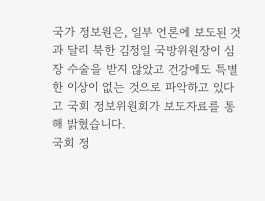국가 정보원은, 일부 언론에 보도된 것과 달리 북한 김정일 국방위원장이 심장 수술을 받지 않았고 건강에도 특별한 이상이 없는 것으로 파악하고 있다고 국회 정보위원회가 보도자료를 통해 밝혔습니다.
국회 정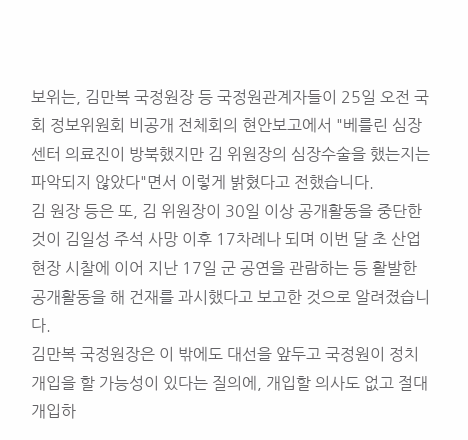보위는, 김만복 국정원장 등 국정원관계자들이 25일 오전 국회 정보위원회 비공개 전체회의 현안보고에서 "베를린 심장센터 의료진이 방북했지만 김 위원장의 심장수술을 했는지는 파악되지 않았다"면서 이렇게 밝혔다고 전했습니다.
김 원장 등은 또, 김 위원장이 30일 이상 공개활동을 중단한 것이 김일성 주석 사망 이후 17차례나 되며 이번 달 초 산업현장 시찰에 이어 지난 17일 군 공연을 관람하는 등 활발한 공개활동을 해 건재를 과시했다고 보고한 것으로 알려졌습니다.
김만복 국정원장은 이 밖에도 대선을 앞두고 국정원이 정치개입을 할 가능성이 있다는 질의에, 개입할 의사도 없고 절대 개입하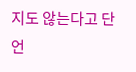지도 않는다고 단언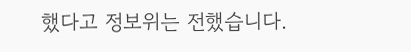했다고 정보위는 전했습니다.